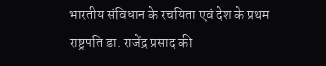भारतीय संविधान के रचयिता एवं देश के प्रथम राष्ट्रपति डा. राजेंद्र प्रसाद की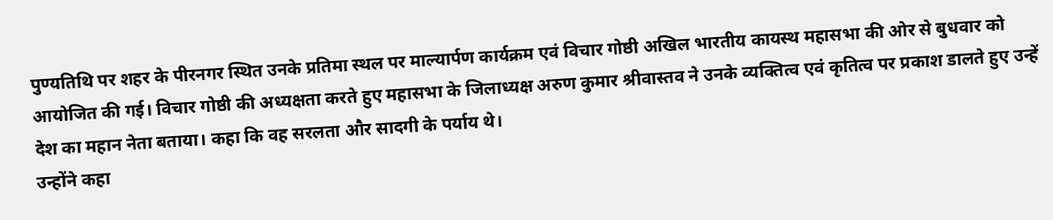पुण्यतिथि पर शहर के पीरनगर स्थित उनके प्रतिमा स्थल पर माल्यार्पण कार्यक्रम एवं विचार गोष्ठी अखिल भारतीय कायस्थ महासभा की ओर से बुधवार को आयोजित की गई। विचार गोष्ठी की अध्यक्षता करते हुए महासभा के जिलाध्यक्ष अरुण कुमार श्रीवास्तव ने उनके व्यक्तित्व एवं कृतित्व पर प्रकाश डालते हुए उन्हें देश का महान नेता बताया। कहा कि वह सरलता और सादगी के पर्याय थे।
उन्होंने कहा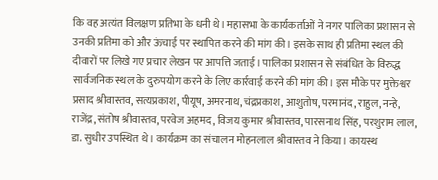कि वह अत्यंत विलक्षण प्रतिभा के धनी थे। महासभा के कार्यकर्ताओं ने नगर पालिका प्रशासन से उनकी प्रतिमा को और ऊंचाई पर स्थापित करने की मांग की। इसके साथ ही प्रतिमा स्थल की दीवारों पर लिखे गए प्रचार लेखन पर आपत्ति जताई। पालिका प्रशासन से संबंधित के विरुद्ध सार्वजनिक स्थल के दुरुपयोग करने के लिए कार्रवाई करने की मांग की। इस मौके पर मुक्तेश्वर प्रसाद श्रीवास्तव, सत्यप्रकाश, पीयूष, अमरनाथ, चंद्रप्रकाश, आशुतोष, परमानंद, राहुल, नन्हे, राजेंद्र, संतोष श्रीवास्तव, परवेज अहमद, विजय कुमार श्रीवास्तव, पारसनाथ सिंह, परशुराम लाल, डा. सुधीर उपस्थित थे। कार्यक्रम का संचालन मोहनलाल श्रीवास्तव ने किया। कायस्थ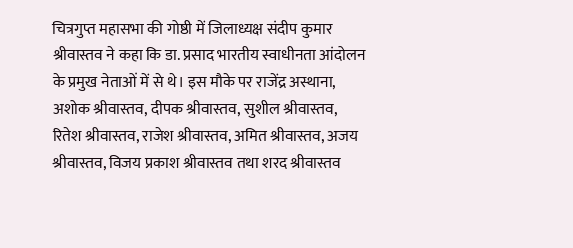चित्रगुप्त महासभा की गोष्ठी में जिलाध्यक्ष संदीप कुमार श्रीवास्तव ने कहा कि डा. प्रसाद भारतीय स्वाधीनता आंदोलन के प्रमुख नेताओं में से थे। इस मौके पर राजेंद्र अस्थाना, अशोक श्रीवास्तव, दीपक श्रीवास्तव, सुशील श्रीवास्तव, रितेश श्रीवास्तव, राजेश श्रीवास्तव, अमित श्रीवास्तव, अजय श्रीवास्तव, विजय प्रकाश श्रीवास्तव तथा शरद श्रीवास्तव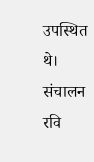उपस्थित थे। संचालन रवि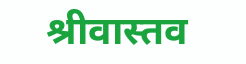श्रीवास्तव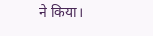ने किया।